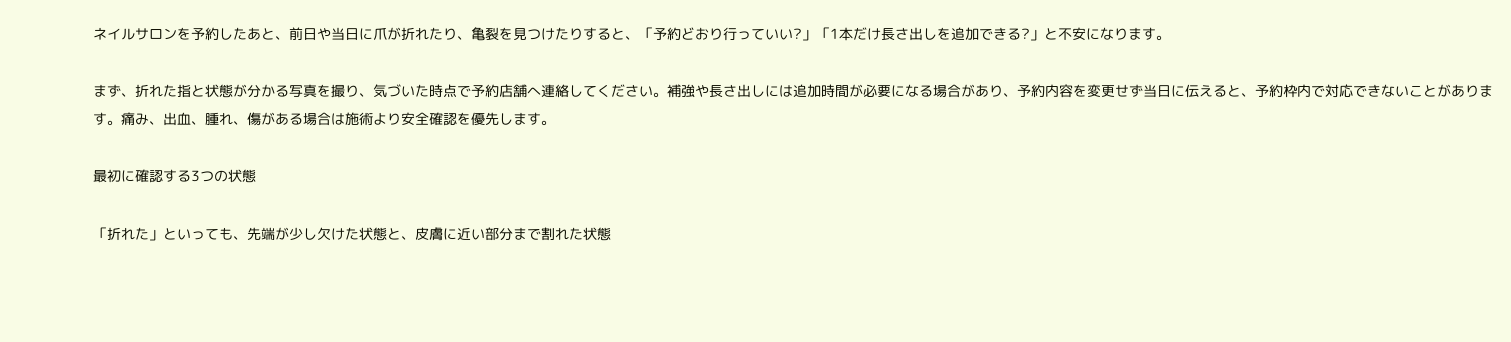ネイルサロンを予約したあと、前日や当日に爪が折れたり、亀裂を見つけたりすると、「予約どおり行っていい?」「1本だけ長さ出しを追加できる?」と不安になります。

まず、折れた指と状態が分かる写真を撮り、気づいた時点で予約店舗へ連絡してください。補強や長さ出しには追加時間が必要になる場合があり、予約内容を変更せず当日に伝えると、予約枠内で対応できないことがあります。痛み、出血、腫れ、傷がある場合は施術より安全確認を優先します。

最初に確認する3つの状態

「折れた」といっても、先端が少し欠けた状態と、皮膚に近い部分まで割れた状態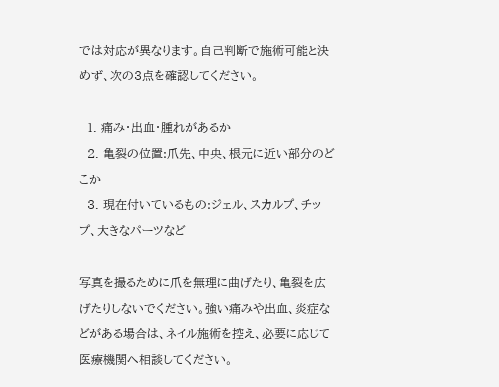では対応が異なります。自己判断で施術可能と決めず、次の3点を確認してください。

  1. 痛み・出血・腫れがあるか
  2. 亀裂の位置:爪先、中央、根元に近い部分のどこか
  3. 現在付いているもの:ジェル、スカルプ、チップ、大きなパーツなど

写真を撮るために爪を無理に曲げたり、亀裂を広げたりしないでください。強い痛みや出血、炎症などがある場合は、ネイル施術を控え、必要に応じて医療機関へ相談してください。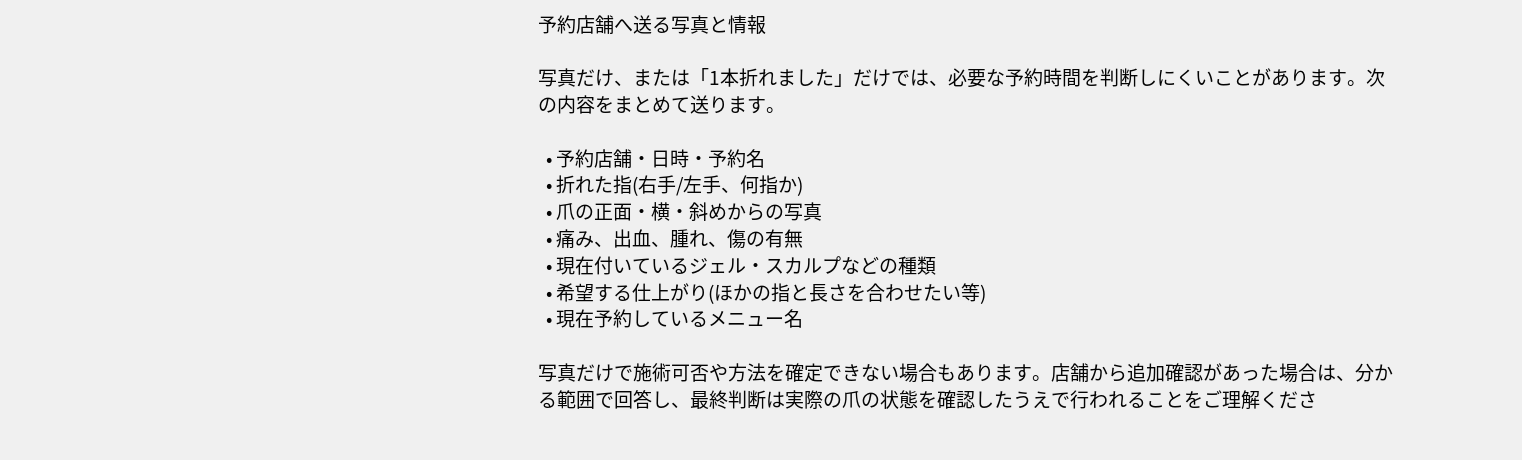予約店舗へ送る写真と情報

写真だけ、または「1本折れました」だけでは、必要な予約時間を判断しにくいことがあります。次の内容をまとめて送ります。

  • 予約店舗・日時・予約名
  • 折れた指(右手/左手、何指か)
  • 爪の正面・横・斜めからの写真
  • 痛み、出血、腫れ、傷の有無
  • 現在付いているジェル・スカルプなどの種類
  • 希望する仕上がり(ほかの指と長さを合わせたい等)
  • 現在予約しているメニュー名

写真だけで施術可否や方法を確定できない場合もあります。店舗から追加確認があった場合は、分かる範囲で回答し、最終判断は実際の爪の状態を確認したうえで行われることをご理解くださ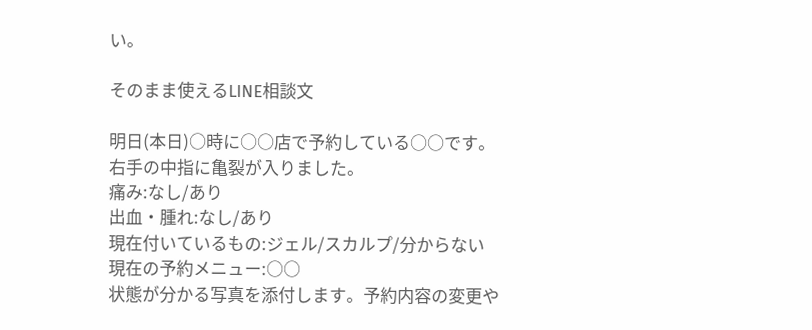い。

そのまま使えるLINE相談文

明日(本日)○時に○○店で予約している○○です。
右手の中指に亀裂が入りました。
痛み:なし/あり
出血・腫れ:なし/あり
現在付いているもの:ジェル/スカルプ/分からない
現在の予約メニュー:○○
状態が分かる写真を添付します。予約内容の変更や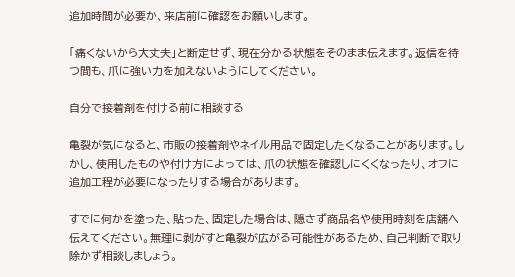追加時間が必要か、来店前に確認をお願いします。

「痛くないから大丈夫」と断定せず、現在分かる状態をそのまま伝えます。返信を待つ間も、爪に強い力を加えないようにしてください。

自分で接着剤を付ける前に相談する

亀裂が気になると、市販の接着剤やネイル用品で固定したくなることがあります。しかし、使用したものや付け方によっては、爪の状態を確認しにくくなったり、オフに追加工程が必要になったりする場合があります。

すでに何かを塗った、貼った、固定した場合は、隠さず商品名や使用時刻を店舗へ伝えてください。無理に剥がすと亀裂が広がる可能性があるため、自己判断で取り除かず相談しましょう。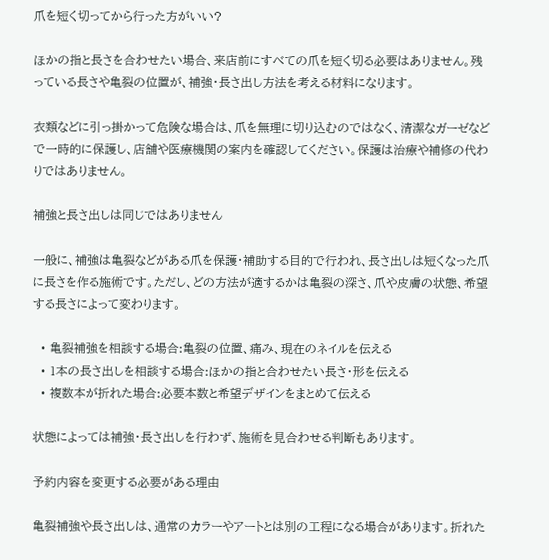爪を短く切ってから行った方がいい?

ほかの指と長さを合わせたい場合、来店前にすべての爪を短く切る必要はありません。残っている長さや亀裂の位置が、補強・長さ出し方法を考える材料になります。

衣類などに引っ掛かって危険な場合は、爪を無理に切り込むのではなく、清潔なガーゼなどで一時的に保護し、店舗や医療機関の案内を確認してください。保護は治療や補修の代わりではありません。

補強と長さ出しは同じではありません

一般に、補強は亀裂などがある爪を保護・補助する目的で行われ、長さ出しは短くなった爪に長さを作る施術です。ただし、どの方法が適するかは亀裂の深さ、爪や皮膚の状態、希望する長さによって変わります。

  • 亀裂補強を相談する場合:亀裂の位置、痛み、現在のネイルを伝える
  • 1本の長さ出しを相談する場合:ほかの指と合わせたい長さ・形を伝える
  • 複数本が折れた場合:必要本数と希望デザインをまとめて伝える

状態によっては補強・長さ出しを行わず、施術を見合わせる判断もあります。

予約内容を変更する必要がある理由

亀裂補強や長さ出しは、通常のカラーやアートとは別の工程になる場合があります。折れた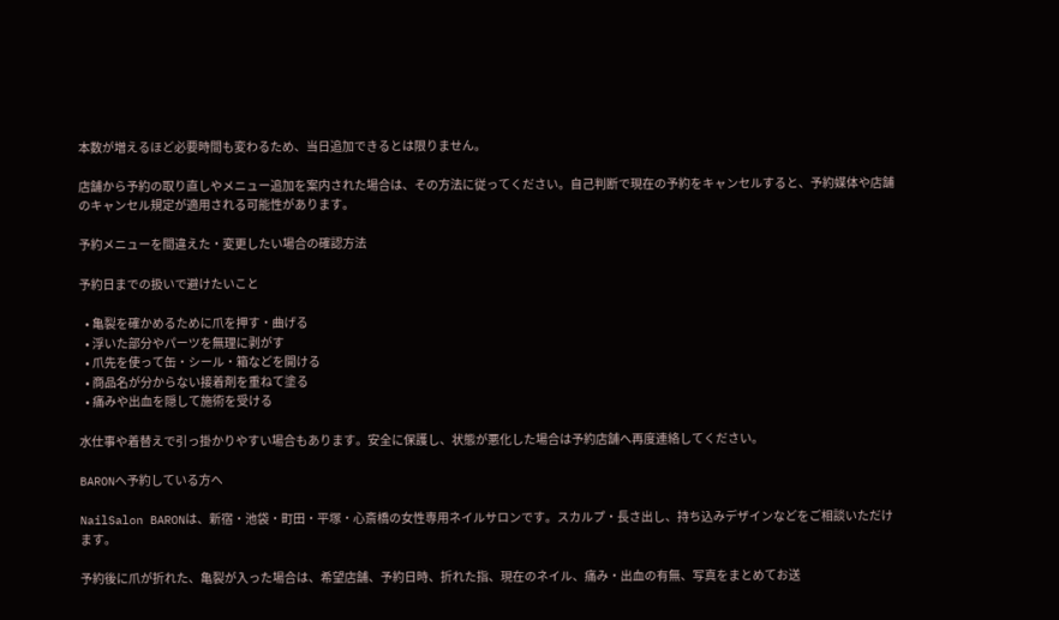本数が増えるほど必要時間も変わるため、当日追加できるとは限りません。

店舗から予約の取り直しやメニュー追加を案内された場合は、その方法に従ってください。自己判断で現在の予約をキャンセルすると、予約媒体や店舗のキャンセル規定が適用される可能性があります。

予約メニューを間違えた・変更したい場合の確認方法

予約日までの扱いで避けたいこと

  • 亀裂を確かめるために爪を押す・曲げる
  • 浮いた部分やパーツを無理に剥がす
  • 爪先を使って缶・シール・箱などを開ける
  • 商品名が分からない接着剤を重ねて塗る
  • 痛みや出血を隠して施術を受ける

水仕事や着替えで引っ掛かりやすい場合もあります。安全に保護し、状態が悪化した場合は予約店舗へ再度連絡してください。

BARONへ予約している方へ

NailSalon BARONは、新宿・池袋・町田・平塚・心斎橋の女性専用ネイルサロンです。スカルプ・長さ出し、持ち込みデザインなどをご相談いただけます。

予約後に爪が折れた、亀裂が入った場合は、希望店舗、予約日時、折れた指、現在のネイル、痛み・出血の有無、写真をまとめてお送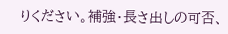りください。補強・長さ出しの可否、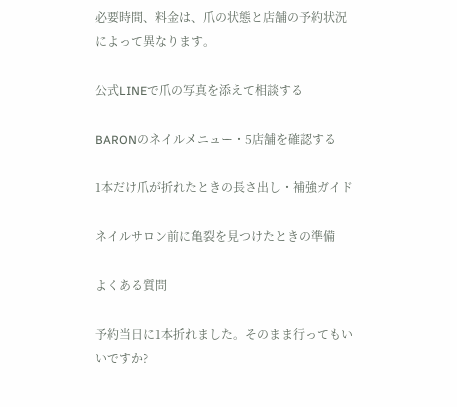必要時間、料金は、爪の状態と店舗の予約状況によって異なります。

公式LINEで爪の写真を添えて相談する

BARONのネイルメニュー・5店舗を確認する

1本だけ爪が折れたときの長さ出し・補強ガイド

ネイルサロン前に亀裂を見つけたときの準備

よくある質問

予約当日に1本折れました。そのまま行ってもいいですか?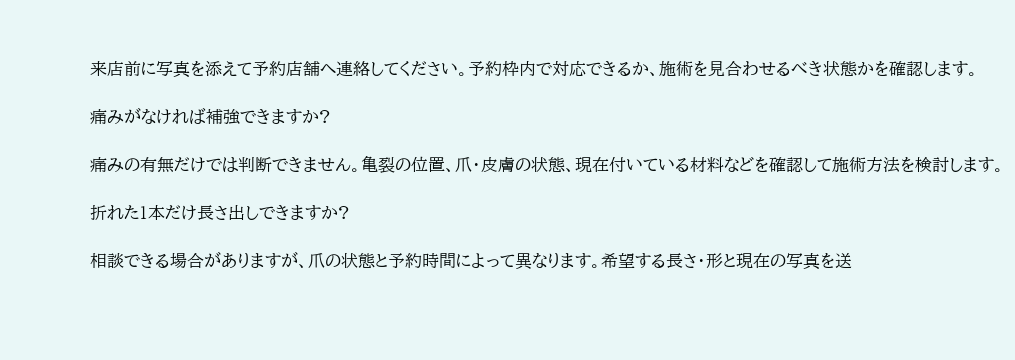来店前に写真を添えて予約店舗へ連絡してください。予約枠内で対応できるか、施術を見合わせるべき状態かを確認します。

痛みがなければ補強できますか?

痛みの有無だけでは判断できません。亀裂の位置、爪・皮膚の状態、現在付いている材料などを確認して施術方法を検討します。

折れた1本だけ長さ出しできますか?

相談できる場合がありますが、爪の状態と予約時間によって異なります。希望する長さ・形と現在の写真を送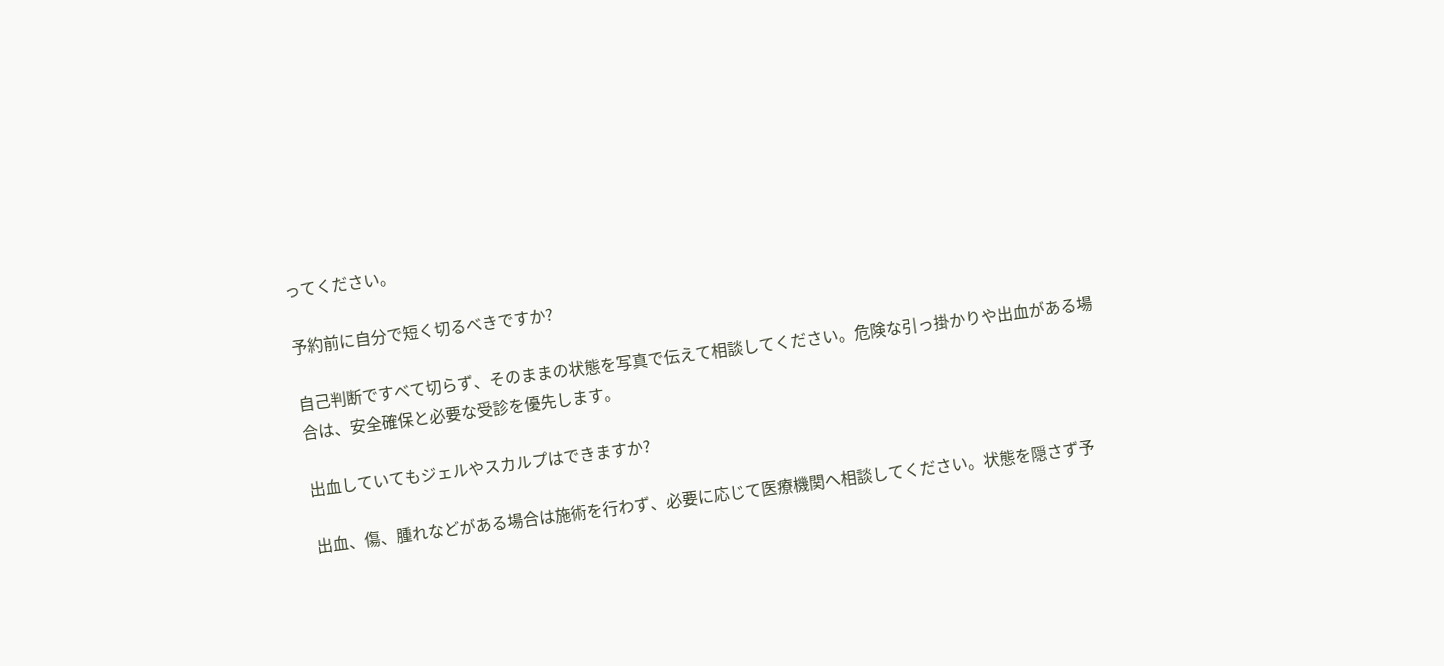ってください。

予約前に自分で短く切るべきですか?

自己判断ですべて切らず、そのままの状態を写真で伝えて相談してください。危険な引っ掛かりや出血がある場合は、安全確保と必要な受診を優先します。

出血していてもジェルやスカルプはできますか?

出血、傷、腫れなどがある場合は施術を行わず、必要に応じて医療機関へ相談してください。状態を隠さず予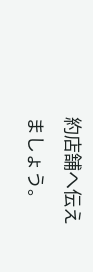約店舗へ伝えましょう。